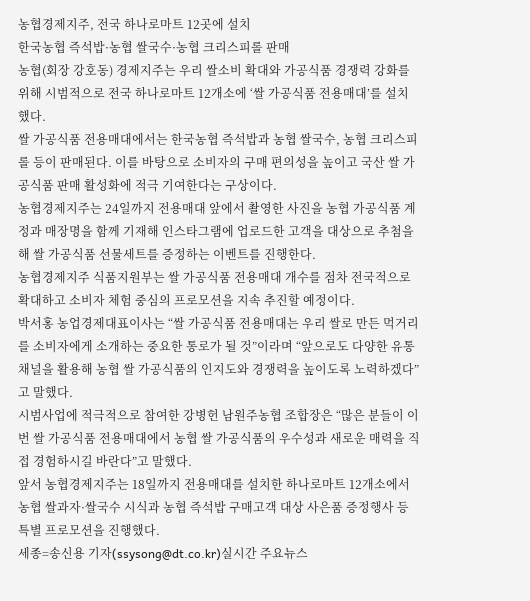농협경제지주, 전국 하나로마트 12곳에 설치
한국농협 즉석밥·농협 쌀국수·농협 크리스피롤 판매
농협(회장 강호동) 경제지주는 우리 쌀소비 확대와 가공식품 경쟁력 강화를 위해 시범적으로 전국 하나로마트 12개소에 ‘쌀 가공식품 전용매대’를 설치했다.
쌀 가공식품 전용매대에서는 한국농협 즉석밥과 농협 쌀국수, 농협 크리스피롤 등이 판매된다. 이를 바탕으로 소비자의 구매 편의성을 높이고 국산 쌀 가공식품 판매 활성화에 적극 기여한다는 구상이다.
농협경제지주는 24일까지 전용매대 앞에서 촬영한 사진을 농협 가공식품 계정과 매장명을 함께 기재해 인스타그램에 업로드한 고객을 대상으로 추첨을 해 쌀 가공식품 선물세트를 증정하는 이벤트를 진행한다.
농협경제지주 식품지원부는 쌀 가공식품 전용매대 개수를 점차 전국적으로 확대하고 소비자 체험 중심의 프로모션을 지속 추진할 예정이다.
박서홍 농업경제대표이사는 “쌀 가공식품 전용매대는 우리 쌀로 만든 먹거리를 소비자에게 소개하는 중요한 통로가 될 것”이라며 “앞으로도 다양한 유통 채널을 활용해 농협 쌀 가공식품의 인지도와 경쟁력을 높이도록 노력하겠다”고 말했다.
시범사업에 적극적으로 참여한 강병헌 남원주농협 조합장은 “많은 분들이 이번 쌀 가공식품 전용매대에서 농협 쌀 가공식품의 우수성과 새로운 매력을 직접 경험하시길 바란다”고 말했다.
앞서 농협경제지주는 18일까지 전용매대를 설치한 하나로마트 12개소에서 농협 쌀과자·쌀국수 시식과 농협 즉석밥 구매고객 대상 사은품 증정행사 등 특별 프로모션을 진행했다.
세종=송신용 기자(ssysong@dt.co.kr)실시간 주요뉴스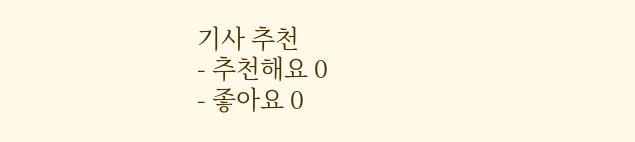기사 추천
- 추천해요 0
- 좋아요 0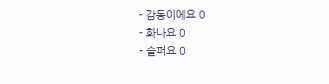- 감동이에요 0
- 화나요 0
- 슬퍼요 0